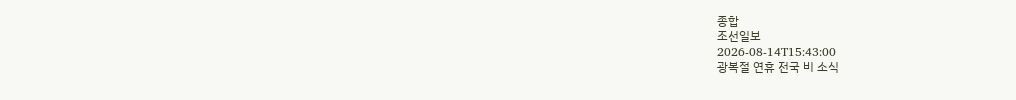종합
조선일보
2026-08-14T15:43:00
광복절 연휴 전국 비 소식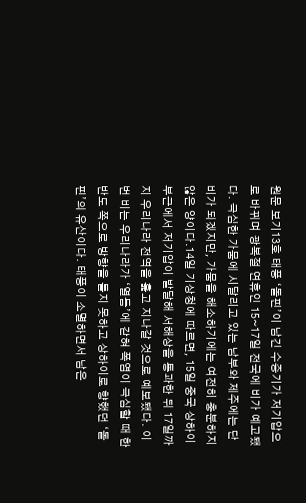원문 보기13호 태풍 ‘돌핀’이 남긴 수증기가 저기압으로 바뀌며 광복절 연휴인 15~17일 전국에 비가 예고됐다. 극심한 가뭄에 시달리고 있는 남부와 제주에는 단비가 되겠지만, 가뭄을 해소하기에는 여전히 충분하지 않은 양이다.14일 기상청에 따르면, 15일 중국 상하이 부근에서 저기압이 발달해 서해상을 통과한 뒤 17일까지 우리나라 전역을 훑고 지나갈 것으로 예보됐다. 이번 비는 우리나라가 ‘열돔’에 갇혀 폭염이 극심할 때 한반도 쪽으로 방향을 틀지 못하고 상하이로 향했던 ‘돌핀’의 유산이다. 태풍이 소멸하면서 남은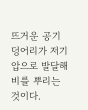뜨거운 공기 덩어리가 저기압으로 발달해 비를 뿌리는 것이다.